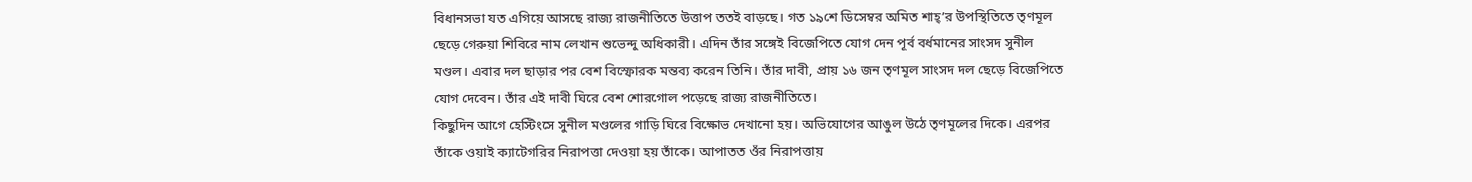বিধানসভা যত এগিয়ে আসছে রাজ্য রাজনীতিতে উত্তাপ ততই বাড়ছে। গত ১৯শে ডিসেম্বর অমিত শাহ্’র উপস্থিতিতে তৃণমূল ছেড়ে গেরুয়া শিবিরে নাম লেখান শুভেন্দু অধিকারী। এদিন তাঁর সঙ্গেই বিজেপিতে যোগ দেন পূর্ব বর্ধমানের সাংসদ সুনীল মণ্ডল। এবার দল ছাড়ার পর বেশ বিস্ফোরক মন্তব্য করেন তিনি। তাঁর দাবী, প্রায় ১৬ জন তৃণমূল সাংসদ দল ছেড়ে বিজেপিতে যোগ দেবেন। তাঁর এই দাবী ঘিরে বেশ শোরগোল পড়েছে রাজ্য রাজনীতিতে।
কিছুদিন আগে হেস্টিংসে সুনীল মণ্ডলের গাড়ি ঘিরে বিক্ষোভ দেখানো হয়। অভিযোগের আঙুল উঠে তৃণমূলের দিকে। এরপর তাঁকে ওয়াই ক্যাটেগরির নিরাপত্তা দেওয়া হয় তাঁকে। আপাতত ওঁর নিরাপত্তায়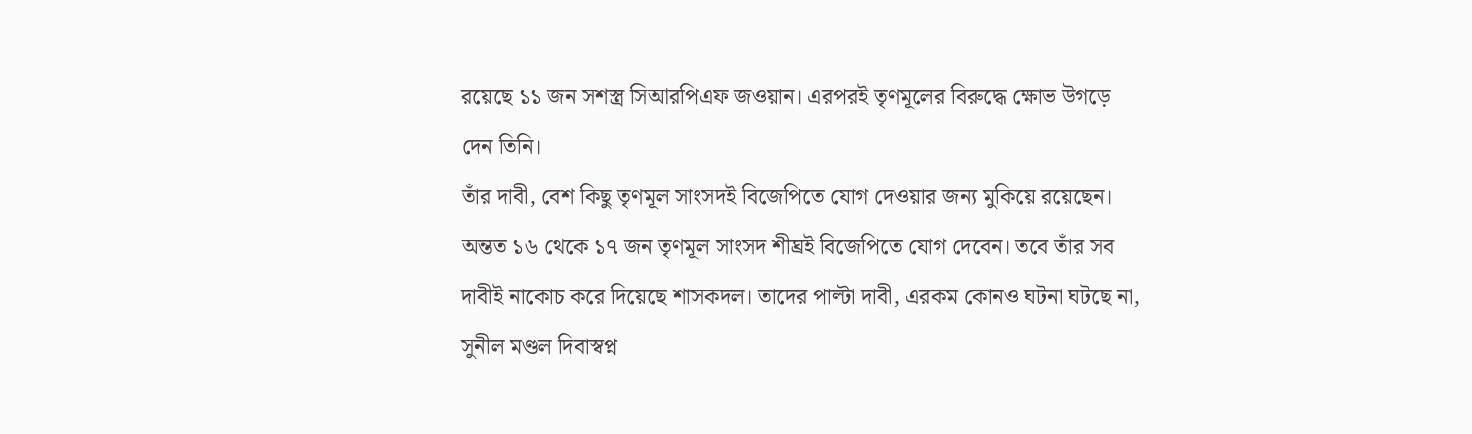রয়েছে ১১ জন সশস্ত্র সিআরপিএফ জওয়ান। এরপরই তৃণমূলের বিরুদ্ধে ক্ষোভ উগড়ে দেন তিনি।
তাঁর দাবী, বেশ কিছু তৃণমূল সাংসদই বিজেপিতে যোগ দেওয়ার জন্য মুকিয়ে রয়েছেন। অন্তত ১৬ থেকে ১৭ জন তৃণমূল সাংসদ শীঘ্রই বিজেপিতে যোগ দেবেন। তবে তাঁর সব দাবীই নাকোচ করে দিয়েছে শাসকদল। তাদের পাল্টা দাবী, এরকম কোনও ঘটনা ঘটছে না, সুনীল মণ্ডল দিবাস্বপ্ন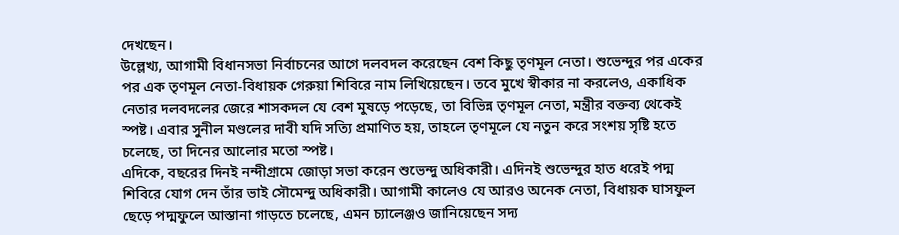দেখছেন।
উল্লেখ্য, আগামী বিধানসভা নির্বাচনের আগে দলবদল করেছেন বেশ কিছু তৃণমূল নেতা। শুভেন্দুর পর একের পর এক তৃণমূল নেতা-বিধায়ক গেরুয়া শিবিরে নাম লিখিয়েছেন। তবে মুখে স্বীকার না করলেও, একাধিক নেতার দলবদলের জেরে শাসকদল যে বেশ মুষড়ে পড়েছে, তা বিভিন্ন তৃণমূল নেতা, মন্ত্রীর বক্তব্য থেকেই স্পষ্ট। এবার সুনীল মণ্ডলের দাবী যদি সত্যি প্রমাণিত হয়, তাহলে তৃণমূলে যে নতুন করে সংশয় সৃষ্টি হতে চলেছে, তা দিনের আলোর মতো স্পষ্ট।
এদিকে, বছরের দিনই নন্দীগ্রামে জোড়া সভা করেন শুভেন্দু অধিকারী। এদিনই শুভেন্দুর হাত ধরেই পদ্ম শিবিরে যোগ দেন তাঁর ভাই সৌমেন্দু অধিকারী। আগামী কালেও যে আরও অনেক নেতা, বিধায়ক ঘাসফুল ছেড়ে পদ্মফুলে আস্তানা গাড়তে চলেছে, এমন চ্যালেঞ্জও জানিয়েছেন সদ্য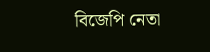বিজেপি নেতা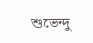শুভেন্দু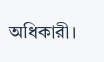অধিকারী।